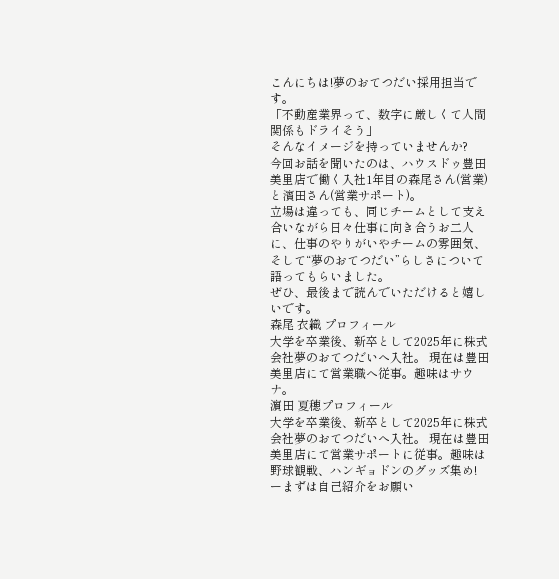こんにちは!夢のおてつだい採用担当です。
「不動産業界って、数字に厳しくて人間関係もドライそう」
そんなイメージを持っていませんか?
今回お話を聞いたのは、ハウスドゥ豊田美里店で働く入社1年目の森尾さん(営業)と濱田さん(営業サポート)。
立場は違っても、同じチームとして支え合いながら日々仕事に向き合うお二人に、仕事のやりがいやチームの雰囲気、そして“夢のおてつだい”らしさについて語ってもらいました。
ぜひ、最後まで読んでいただけると嬉しいです。
森尾 衣織 プロフィール
大学を卒業後、新卒として2025年に株式会社夢のおてつだいへ入社。 現在は豊田美里店にて営業職へ従事。趣味はサウナ。
濵田 夏穂プロフィール
大学を卒業後、新卒として2025年に株式会社夢のおてつだいへ入社。 現在は豊田美里店にて営業サポートに従事。趣味は野球観戦、ハンギョドンのグッズ集め!
ーまずは自己紹介をお願い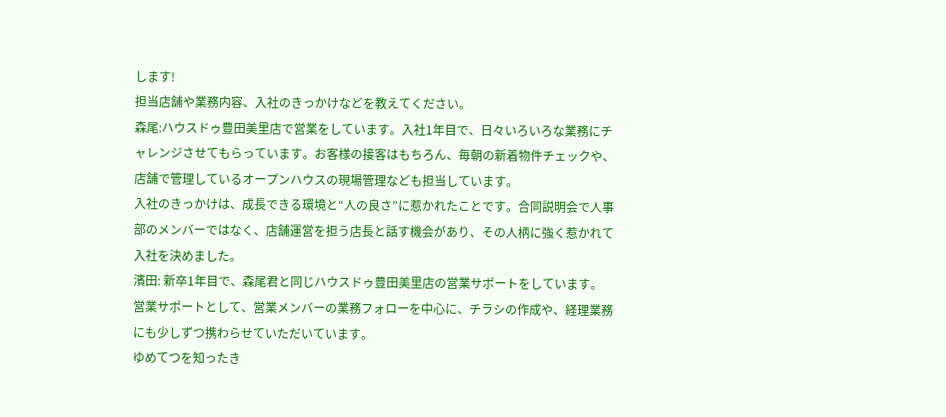します!
担当店舗や業務内容、入社のきっかけなどを教えてください。
森尾:ハウスドゥ豊田美里店で営業をしています。入社1年目で、日々いろいろな業務にチャレンジさせてもらっています。お客様の接客はもちろん、毎朝の新着物件チェックや、店舗で管理しているオープンハウスの現場管理なども担当しています。
入社のきっかけは、成長できる環境と“人の良さ”に惹かれたことです。合同説明会で人事部のメンバーではなく、店舗運営を担う店長と話す機会があり、その人柄に強く惹かれて入社を決めました。
濱田: 新卒1年目で、森尾君と同じハウスドゥ豊田美里店の営業サポートをしています。営業サポートとして、営業メンバーの業務フォローを中心に、チラシの作成や、経理業務にも少しずつ携わらせていただいています。
ゆめてつを知ったき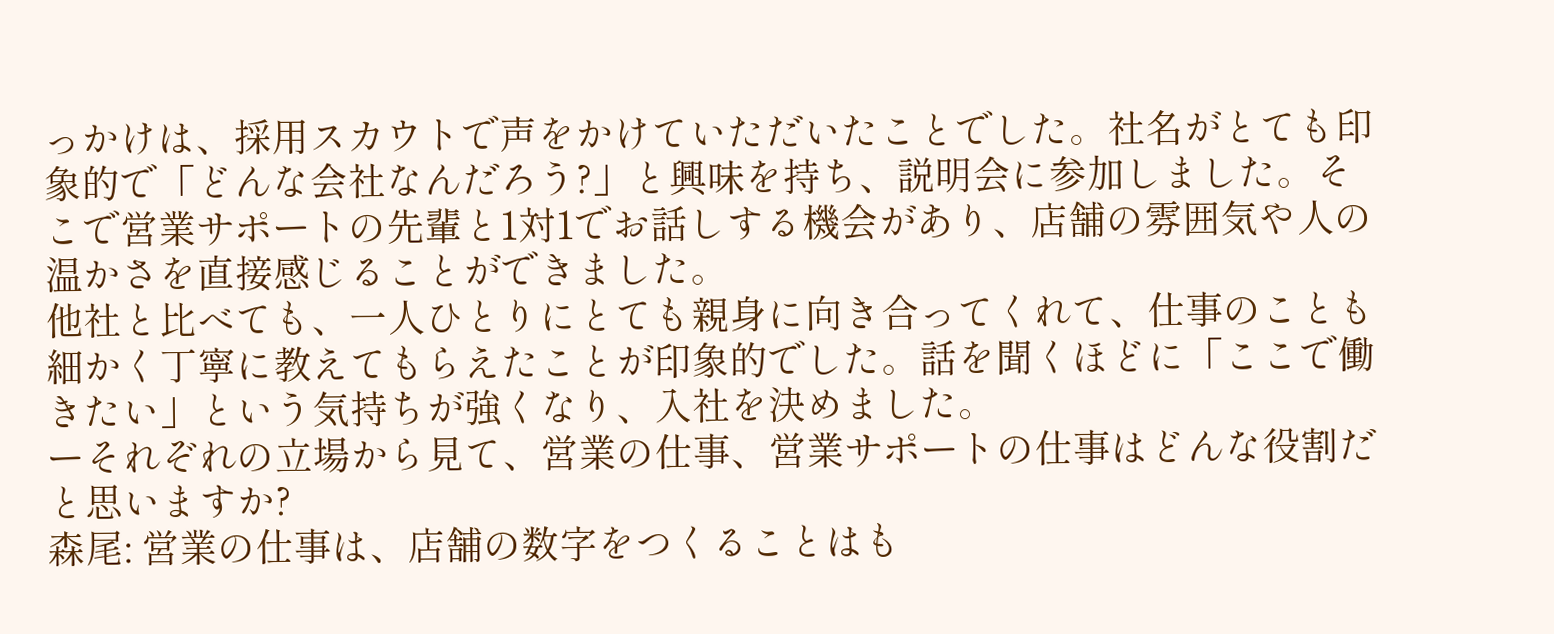っかけは、採用スカウトで声をかけていただいたことでした。社名がとても印象的で「どんな会社なんだろう?」と興味を持ち、説明会に参加しました。そこで営業サポートの先輩と1対1でお話しする機会があり、店舗の雰囲気や人の温かさを直接感じることができました。
他社と比べても、一人ひとりにとても親身に向き合ってくれて、仕事のことも細かく丁寧に教えてもらえたことが印象的でした。話を聞くほどに「ここで働きたい」という気持ちが強くなり、入社を決めました。
ーそれぞれの立場から見て、営業の仕事、営業サポートの仕事はどんな役割だと思いますか?
森尾: 営業の仕事は、店舗の数字をつくることはも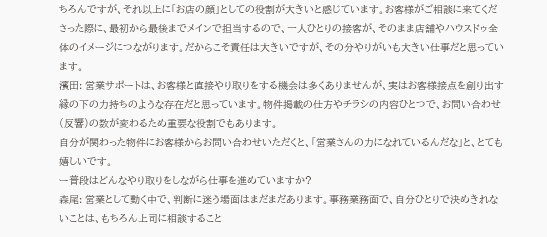ちろんですが、それ以上に「お店の顔」としての役割が大きいと感じています。お客様がご相談に来てくださった際に、最初から最後までメインで担当するので、一人ひとりの接客が、そのまま店舗やハウスドゥ全体のイメージにつながります。だからこそ責任は大きいですが、その分やりがいも大きい仕事だと思っています。
濱田: 営業サポートは、お客様と直接やり取りをする機会は多くありませんが、実はお客様接点を創り出す縁の下の力持ちのような存在だと思っています。物件掲載の仕方やチラシの内容ひとつで、お問い合わせ(反響)の数が変わるため重要な役割でもあります。
自分が関わった物件にお客様からお問い合わせいただくと、「営業さんの力になれているんだな」と、とても嬉しいです。
ー普段はどんなやり取りをしながら仕事を進めていますか?
森尾: 営業として動く中で、判断に迷う場面はまだまだあります。事務業務面で、自分ひとりで決めきれないことは、もちろん上司に相談すること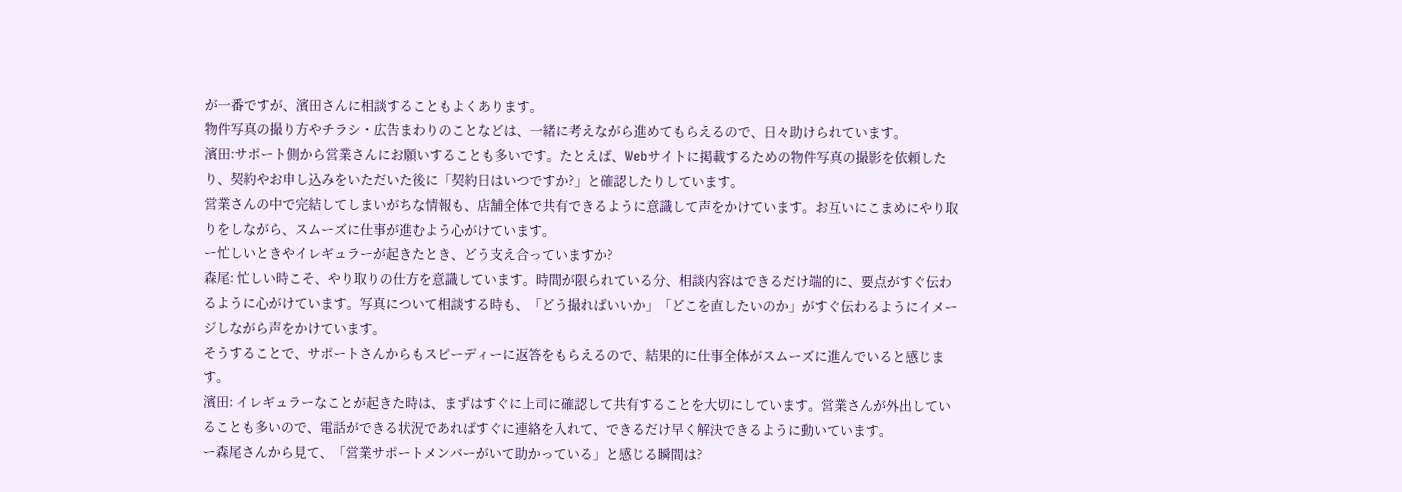が一番ですが、濱田さんに相談することもよくあります。
物件写真の撮り方やチラシ・広告まわりのことなどは、一緒に考えながら進めてもらえるので、日々助けられています。
濱田:サポート側から営業さんにお願いすることも多いです。たとえば、Webサイトに掲載するための物件写真の撮影を依頼したり、契約やお申し込みをいただいた後に「契約日はいつですか?」と確認したりしています。
営業さんの中で完結してしまいがちな情報も、店舗全体で共有できるように意識して声をかけています。お互いにこまめにやり取りをしながら、スムーズに仕事が進むよう心がけています。
ー忙しいときやイレギュラーが起きたとき、どう支え合っていますか?
森尾: 忙しい時こそ、やり取りの仕方を意識しています。時間が限られている分、相談内容はできるだけ端的に、要点がすぐ伝わるように心がけています。写真について相談する時も、「どう撮ればいいか」「どこを直したいのか」がすぐ伝わるようにイメージしながら声をかけています。
そうすることで、サポートさんからもスピーディーに返答をもらえるので、結果的に仕事全体がスムーズに進んでいると感じます。
濱田: イレギュラーなことが起きた時は、まずはすぐに上司に確認して共有することを大切にしています。営業さんが外出していることも多いので、電話ができる状況であればすぐに連絡を入れて、できるだけ早く解決できるように動いています。
ー森尾さんから見て、「営業サポートメンバーがいて助かっている」と感じる瞬間は?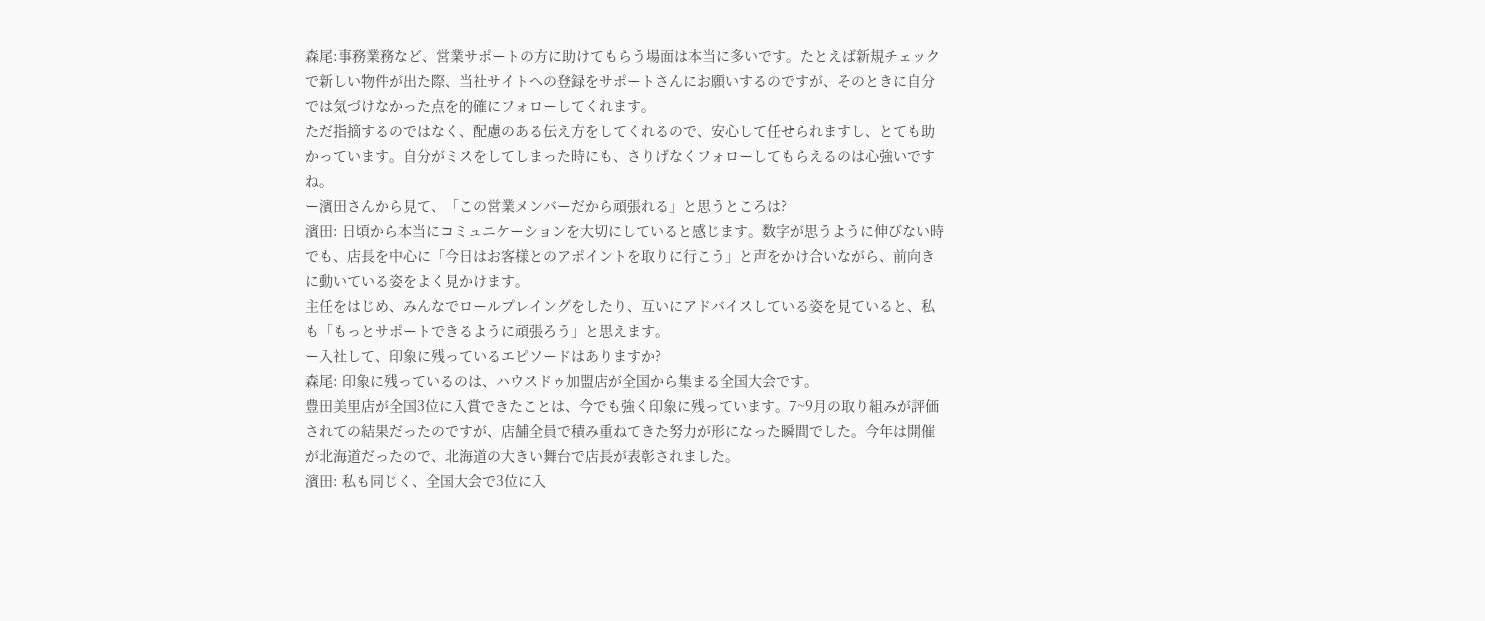森尾:事務業務など、営業サポートの方に助けてもらう場面は本当に多いです。たとえば新規チェックで新しい物件が出た際、当社サイトへの登録をサポートさんにお願いするのですが、そのときに自分では気づけなかった点を的確にフォローしてくれます。
ただ指摘するのではなく、配慮のある伝え方をしてくれるので、安心して任せられますし、とても助かっています。自分がミスをしてしまった時にも、さりげなくフォローしてもらえるのは心強いですね。
ー濱田さんから見て、「この営業メンバーだから頑張れる」と思うところは?
濱田: 日頃から本当にコミュニケーションを大切にしていると感じます。数字が思うように伸びない時でも、店長を中心に「今日はお客様とのアポイントを取りに行こう」と声をかけ合いながら、前向きに動いている姿をよく見かけます。
主任をはじめ、みんなでロールプレイングをしたり、互いにアドバイスしている姿を見ていると、私も「もっとサポートできるように頑張ろう」と思えます。
ー入社して、印象に残っているエピソードはありますか?
森尾: 印象に残っているのは、ハウスドゥ加盟店が全国から集まる全国大会です。
豊田美里店が全国3位に入賞できたことは、今でも強く印象に残っています。7~9月の取り組みが評価されての結果だったのですが、店舗全員で積み重ねてきた努力が形になった瞬間でした。今年は開催が北海道だったので、北海道の大きい舞台で店長が表彰されました。
濱田: 私も同じく、全国大会で3位に入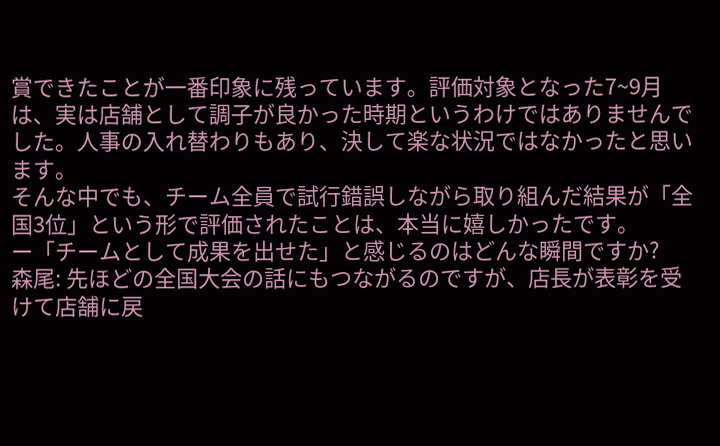賞できたことが一番印象に残っています。評価対象となった7~9月は、実は店舗として調子が良かった時期というわけではありませんでした。人事の入れ替わりもあり、決して楽な状況ではなかったと思います。
そんな中でも、チーム全員で試行錯誤しながら取り組んだ結果が「全国3位」という形で評価されたことは、本当に嬉しかったです。
ー「チームとして成果を出せた」と感じるのはどんな瞬間ですか?
森尾: 先ほどの全国大会の話にもつながるのですが、店長が表彰を受けて店舗に戻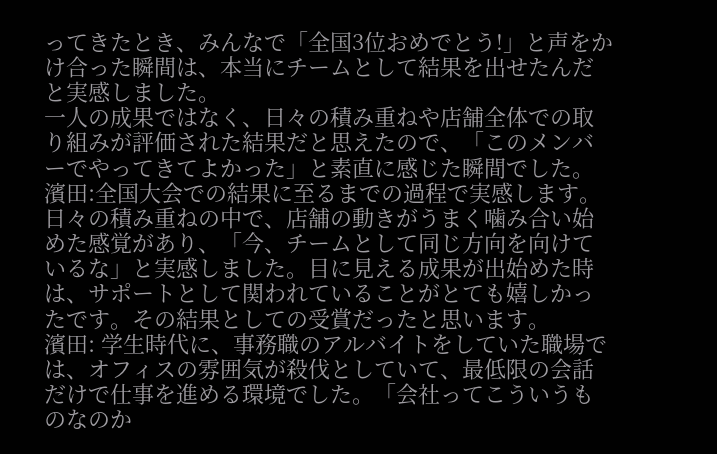ってきたとき、みんなで「全国3位おめでとう!」と声をかけ合った瞬間は、本当にチームとして結果を出せたんだと実感しました。
一人の成果ではなく、日々の積み重ねや店舗全体での取り組みが評価された結果だと思えたので、「このメンバーでやってきてよかった」と素直に感じた瞬間でした。
濱田:全国大会での結果に至るまでの過程で実感します。日々の積み重ねの中で、店舗の動きがうまく噛み合い始めた感覚があり、「今、チームとして同じ方向を向けているな」と実感しました。目に見える成果が出始めた時は、サポートとして関われていることがとても嬉しかったです。その結果としての受賞だったと思います。
濱田: 学生時代に、事務職のアルバイトをしていた職場では、オフィスの雰囲気が殺伐としていて、最低限の会話だけで仕事を進める環境でした。「会社ってこういうものなのか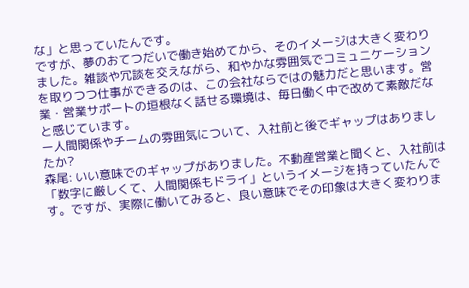な」と思っていたんです。
ですが、夢のおてつだいで働き始めてから、そのイメージは大きく変わりました。雑談や冗談を交えながら、和やかな雰囲気でコミュニケーションを取りつつ仕事ができるのは、この会社ならではの魅力だと思います。営業・営業サポートの垣根なく話せる環境は、毎日働く中で改めて素敵だなと感じています。
ー人間関係やチームの雰囲気について、入社前と後でギャップはありましたか?
森尾: いい意味でのギャップがありました。不動産営業と聞くと、入社前は「数字に厳しくて、人間関係もドライ」というイメージを持っていたんです。ですが、実際に働いてみると、良い意味でその印象は大きく変わりま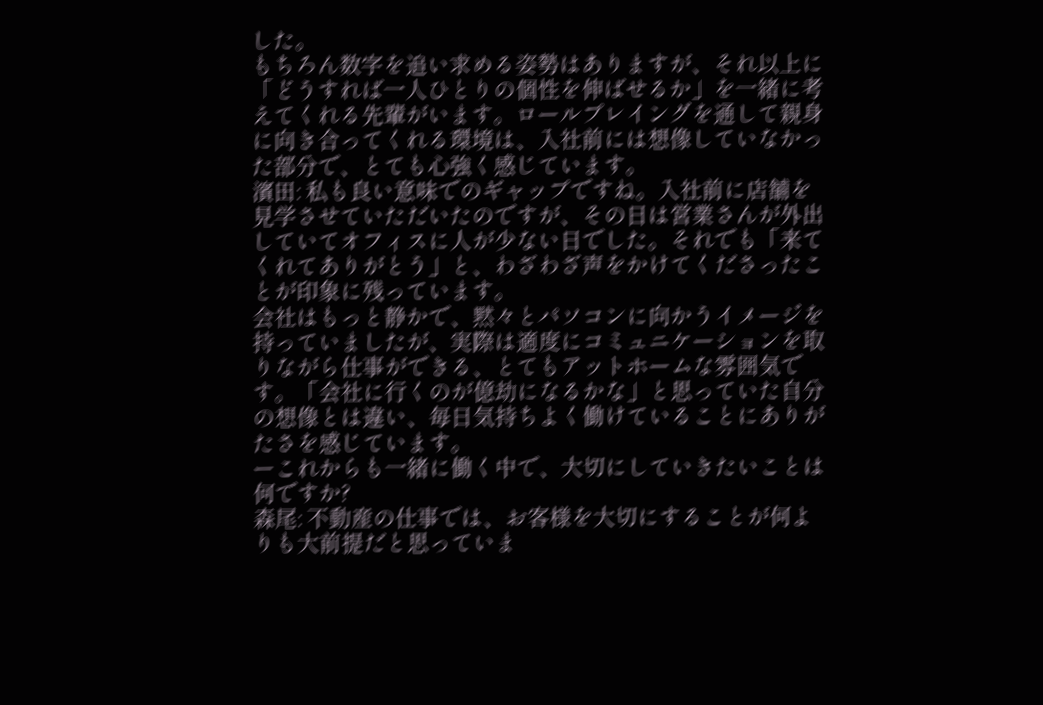した。
もちろん数字を追い求める姿勢はありますが、それ以上に「どうすれば一人ひとりの個性を伸ばせるか」を一緒に考えてくれる先輩がいます。ロールプレイングを通して親身に向き合ってくれる環境は、入社前には想像していなかった部分で、とても心強く感じています。
濱田: 私も良い意味でのギャップですね。入社前に店舗を見学させていただいたのですが、その日は営業さんが外出していてオフィスに人が少ない日でした。それでも「来てくれてありがとう」と、わざわざ声をかけてくださったことが印象に残っています。
会社はもっと静かで、黙々とパソコンに向かうイメージを持っていましたが、実際は適度にコミュニケーションを取りながら仕事ができる、とてもアットホームな雰囲気です。「会社に行くのが億劫になるかな」と思っていた自分の想像とは違い、毎日気持ちよく働けていることにありがたさを感じています。
ーこれからも一緒に働く中で、大切にしていきたいことは何ですか?
森尾: 不動産の仕事では、お客様を大切にすることが何よりも大前提だと思っていま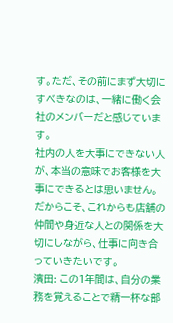す。ただ、その前にまず大切にすべきなのは、一緒に働く会社のメンバーだと感じています。
社内の人を大事にできない人が、本当の意味でお客様を大事にできるとは思いません。だからこそ、これからも店舗の仲間や身近な人との関係を大切にしながら、仕事に向き合っていきたいです。
濱田: この1年間は、自分の業務を覚えることで精一杯な部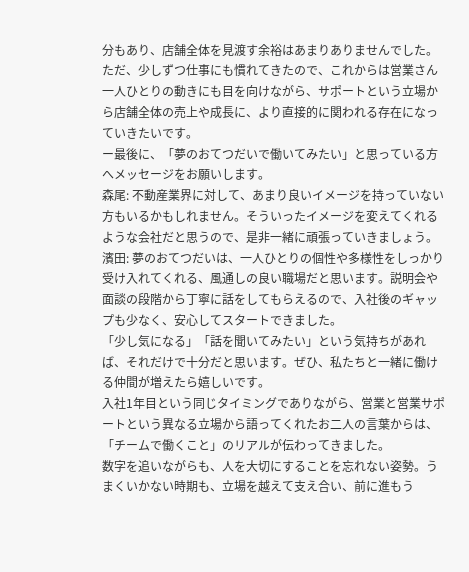分もあり、店舗全体を見渡す余裕はあまりありませんでした。ただ、少しずつ仕事にも慣れてきたので、これからは営業さん一人ひとりの動きにも目を向けながら、サポートという立場から店舗全体の売上や成長に、より直接的に関われる存在になっていきたいです。
ー最後に、「夢のおてつだいで働いてみたい」と思っている方へメッセージをお願いします。
森尾: 不動産業界に対して、あまり良いイメージを持っていない方もいるかもしれません。そういったイメージを変えてくれるような会社だと思うので、是非一緒に頑張っていきましょう。
濱田: 夢のおてつだいは、一人ひとりの個性や多様性をしっかり受け入れてくれる、風通しの良い職場だと思います。説明会や面談の段階から丁寧に話をしてもらえるので、入社後のギャップも少なく、安心してスタートできました。
「少し気になる」「話を聞いてみたい」という気持ちがあれば、それだけで十分だと思います。ぜひ、私たちと一緒に働ける仲間が増えたら嬉しいです。
入社1年目という同じタイミングでありながら、営業と営業サポートという異なる立場から語ってくれたお二人の言葉からは、「チームで働くこと」のリアルが伝わってきました。
数字を追いながらも、人を大切にすることを忘れない姿勢。うまくいかない時期も、立場を越えて支え合い、前に進もう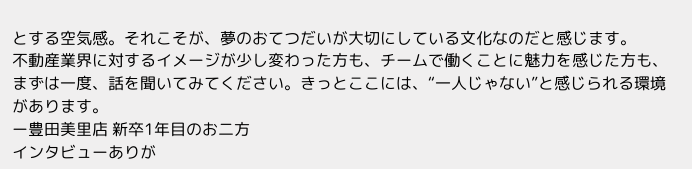とする空気感。それこそが、夢のおてつだいが大切にしている文化なのだと感じます。
不動産業界に対するイメージが少し変わった方も、チームで働くことに魅力を感じた方も、まずは一度、話を聞いてみてください。きっとここには、“一人じゃない”と感じられる環境があります。
ー豊田美里店 新卒1年目のお二方
インタビューありが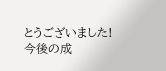とうございました! 今後の成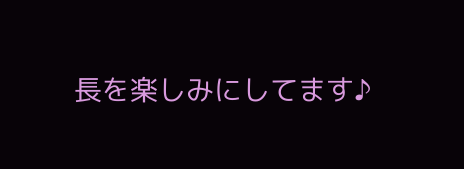長を楽しみにしてます♪